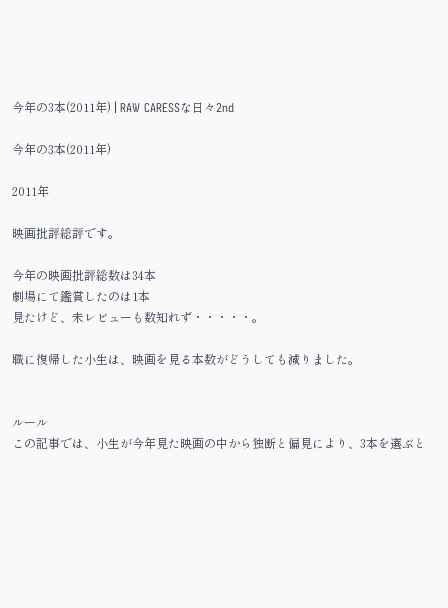今年の3本(2011年) | RAW CARESSな日々2nd

今年の3本(2011年)

2011年

映画批評総評です。

今年の映画批評総数は34本
劇場にて鑑賞したのは1本
見たけど、未レビューも数知れず・・・・・。

職に復帰した小生は、映画を見る本数がどうしても減りました。


ルール
この記事では、小生が今年見た映画の中から独断と偏見により、3本を選ぶと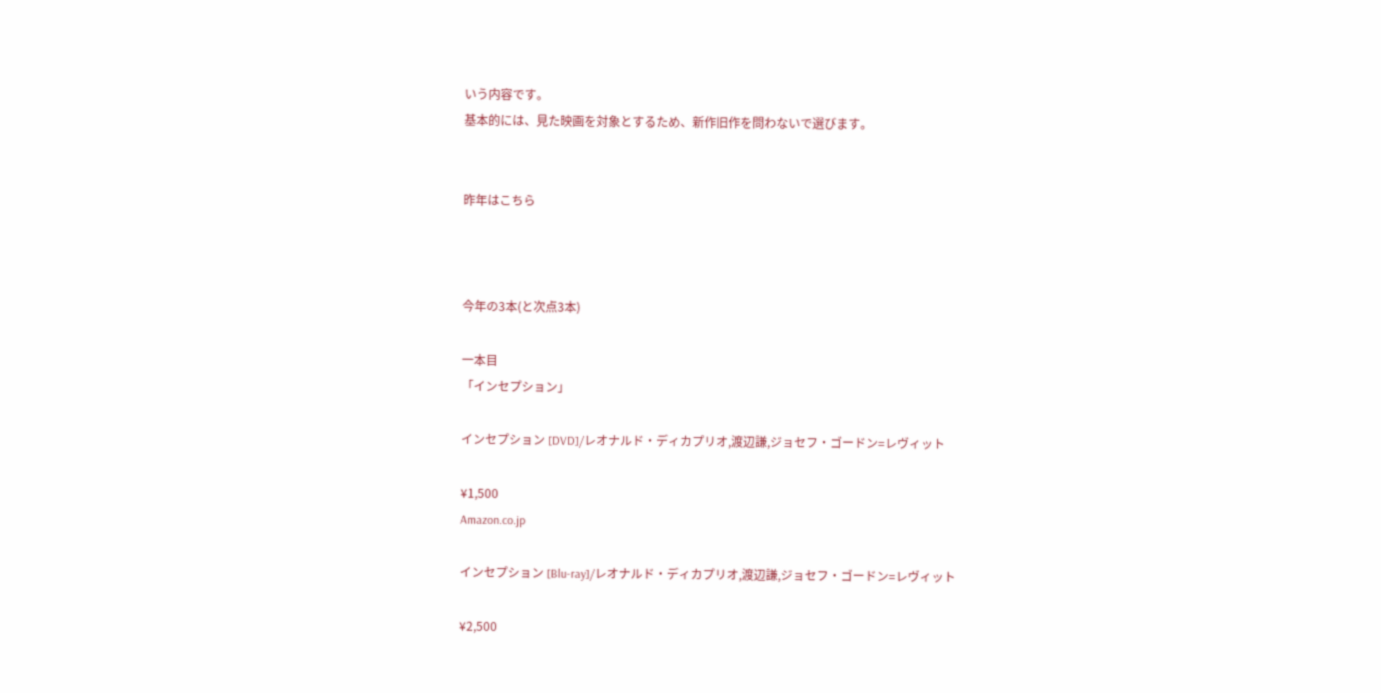いう内容です。
基本的には、見た映画を対象とするため、新作旧作を問わないで選びます。


昨年はこちら



今年の3本(と次点3本)

一本目
「インセプション」

インセプション [DVD]/レオナルド・ディカプリオ,渡辺謙,ジョセフ・ゴードン=レヴィット

¥1,500
Amazon.co.jp

インセプション [Blu-ray]/レオナルド・ディカプリオ,渡辺謙,ジョセフ・ゴードン=レヴィット

¥2,500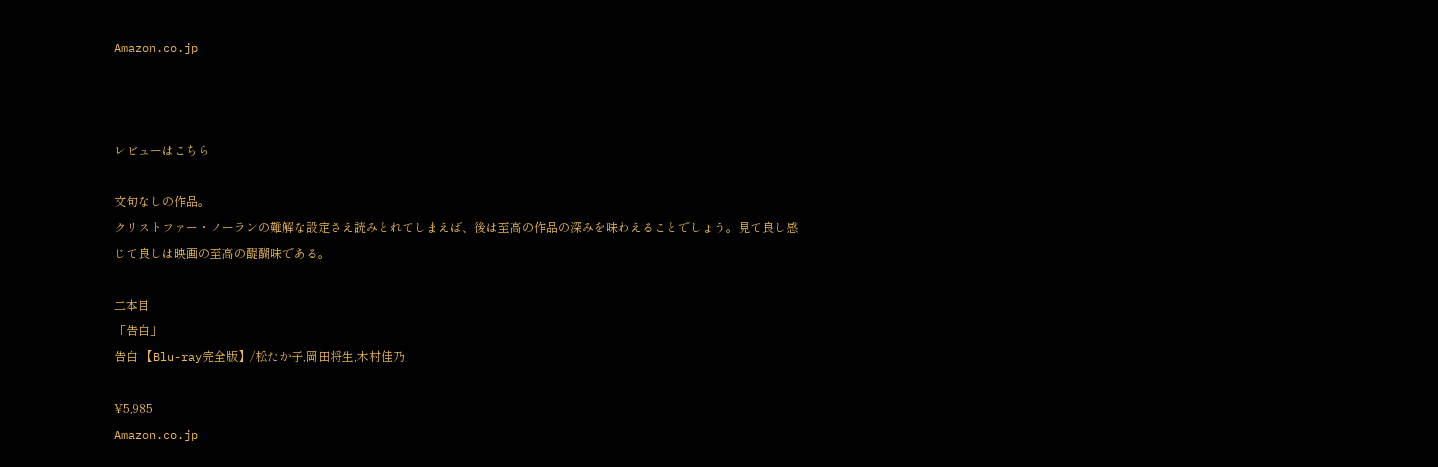Amazon.co.jp



レビューはこちら

文句なしの作品。
クリストファー・ノーランの難解な設定さえ読みとれてしまえば、後は至高の作品の深みを味わえることでしょう。見て良し感じて良しは映画の至高の醍醐味である。

二本目
「告白」
告白 【Blu-ray完全版】/松たか子,岡田将生,木村佳乃

¥5,985
Amazon.co.jp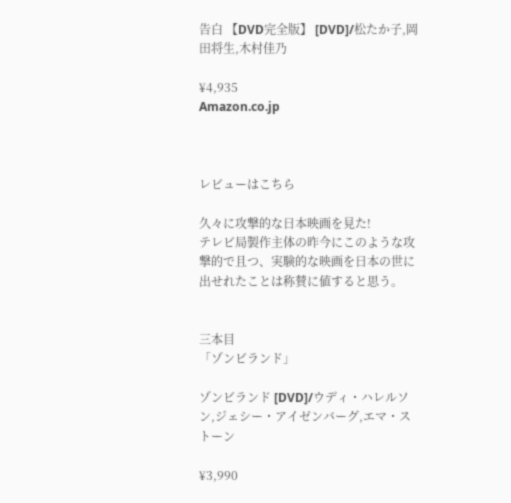告白 【DVD完全版】 [DVD]/松たか子,岡田将生,木村佳乃

¥4,935
Amazon.co.jp



レビューはこちら

久々に攻撃的な日本映画を見た!
テレビ局製作主体の昨今にこのような攻撃的で且つ、実験的な映画を日本の世に出せれたことは称賛に値すると思う。


三本目
「ゾンビランド」

ゾンビランド [DVD]/ウディ・ハレルソン,ジェシー・アイゼンバーグ,エマ・ストーン

¥3,990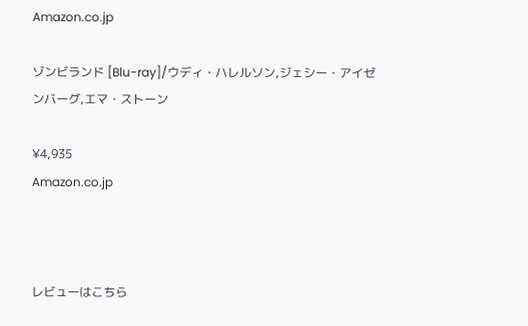Amazon.co.jp

ゾンビランド [Blu-ray]/ウディ・ハレルソン,ジェシー・アイゼンバーグ,エマ・ストーン

¥4,935
Amazon.co.jp



レビューはこちら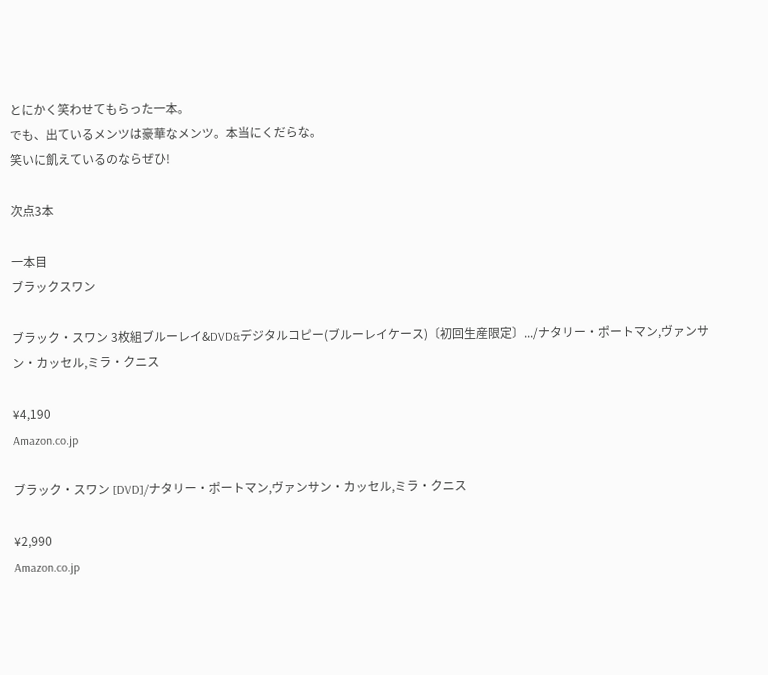とにかく笑わせてもらった一本。
でも、出ているメンツは豪華なメンツ。本当にくだらな。
笑いに飢えているのならぜひ!

次点3本

一本目
ブラックスワン

ブラック・スワン 3枚組ブルーレイ&DVD&デジタルコピー(ブルーレイケース)〔初回生産限定〕.../ナタリー・ポートマン,ヴァンサン・カッセル,ミラ・クニス

¥4,190
Amazon.co.jp

ブラック・スワン [DVD]/ナタリー・ポートマン,ヴァンサン・カッセル,ミラ・クニス

¥2,990
Amazon.co.jp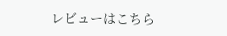レビューはこちら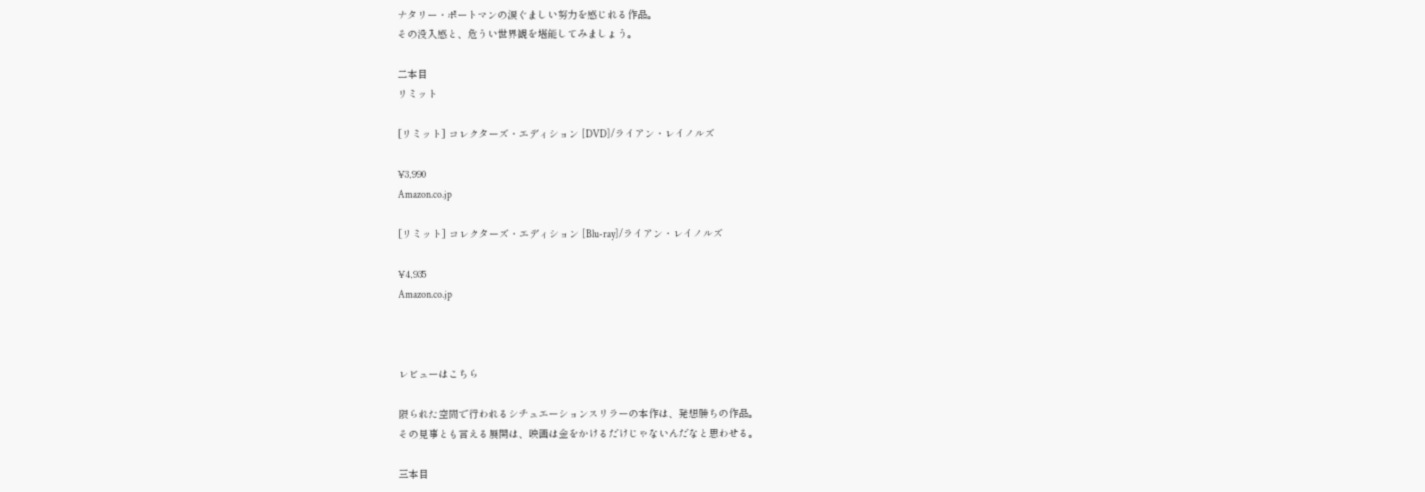ナタリー・ポートマンの涙ぐましい努力を感じれる作品。
その没入感と、危うい世界観を堪能してみましょう。

二本目
リミット

[リミット] コレクターズ・エディション [DVD]/ライアン・レイノルズ

¥3,990
Amazon.co.jp

[リミット] コレクターズ・エディション [Blu-ray]/ライアン・レイノルズ

¥4,935
Amazon.co.jp



レビューはこちら

限られた空間で行われるシチュエーションスリラーの本作は、発想勝ちの作品。
その見事とも言える展開は、映画は金をかけるだけじゃないんだなと思わせる。

三本目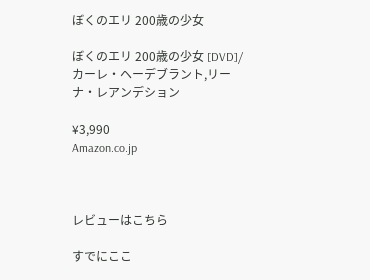ぼくのエリ 200歳の少女

ぼくのエリ 200歳の少女 [DVD]/カーレ・ヘーデブラント,リーナ・レアンデション

¥3,990
Amazon.co.jp



レビューはこちら

すでにここ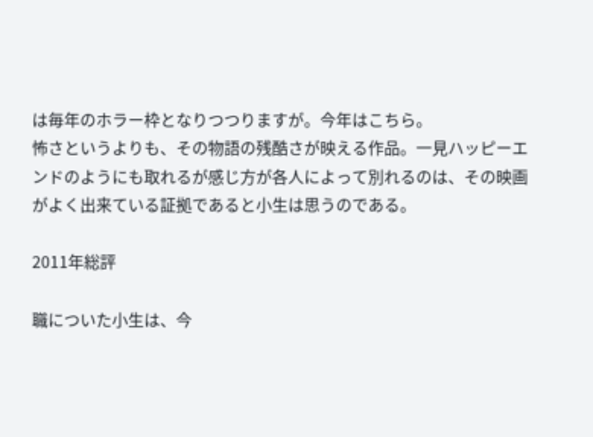は毎年のホラー枠となりつつりますが。今年はこちら。
怖さというよりも、その物語の残酷さが映える作品。一見ハッピーエンドのようにも取れるが感じ方が各人によって別れるのは、その映画がよく出来ている証拠であると小生は思うのである。

2011年総評

職についた小生は、今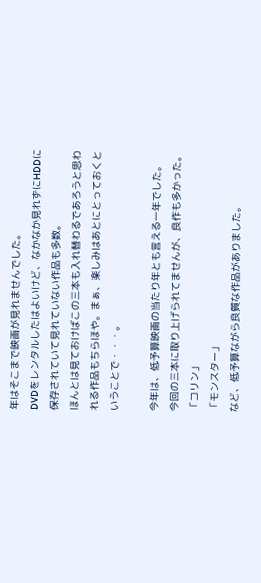年はそこまで映画が見れませんでした。
DVDをレンタルしたはよいけど、なかなか見れずにHDDに保存されていて見れていない作品も多数。
ほんとは見ておけばこの三本も入れ替わるであろうと思われる作品もちらほや。まぁ、楽しみはあとにとっておくということで・・・。

今年は、低予算映画の当たり年とも言える一年でした。
今回の三本に取り上げられてませんが、良作も多かった。
「コリン」
「モンスター」
など、低予算ながら良質な作品がありました。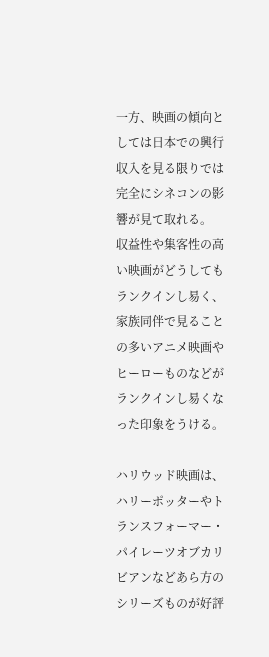一方、映画の傾向としては日本での興行収入を見る限りでは完全にシネコンの影響が見て取れる。
収益性や集客性の高い映画がどうしてもランクインし易く、家族同伴で見ることの多いアニメ映画やヒーローものなどがランクインし易くなった印象をうける。

ハリウッド映画は、ハリーポッターやトランスフォーマー・パイレーツオブカリビアンなどあら方のシリーズものが好評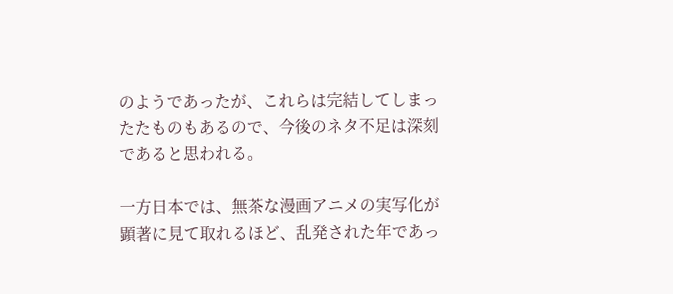のようであったが、これらは完結してしまったたものもあるので、今後のネタ不足は深刻であると思われる。

一方日本では、無茶な漫画アニメの実写化が顕著に見て取れるほど、乱発された年であっ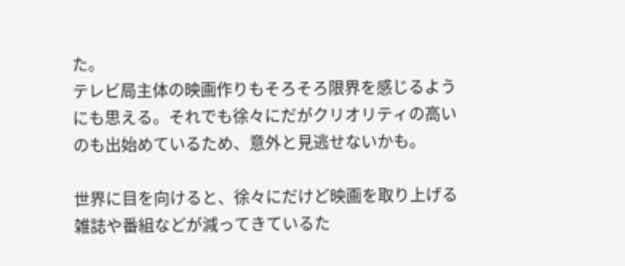た。
テレビ局主体の映画作りもそろそろ限界を感じるようにも思える。それでも徐々にだがクリオリティの高いのも出始めているため、意外と見逃せないかも。

世界に目を向けると、徐々にだけど映画を取り上げる雑誌や番組などが減ってきているた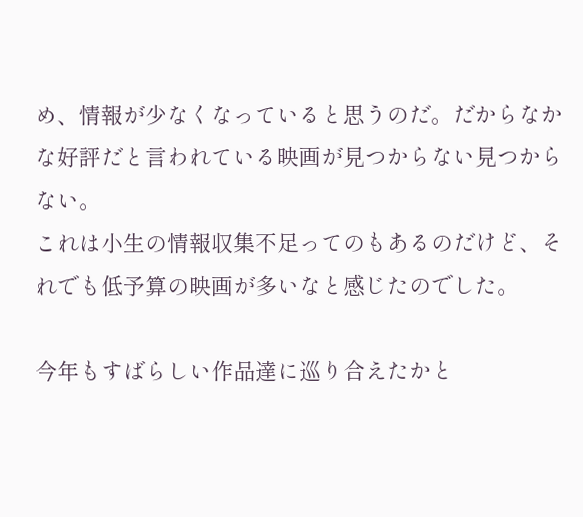め、情報が少なくなっていると思うのだ。だからなかな好評だと言われている映画が見つからない見つからない。
これは小生の情報収集不足ってのもあるのだけど、それでも低予算の映画が多いなと感じたのでした。

今年もすばらしい作品達に巡り合えたかと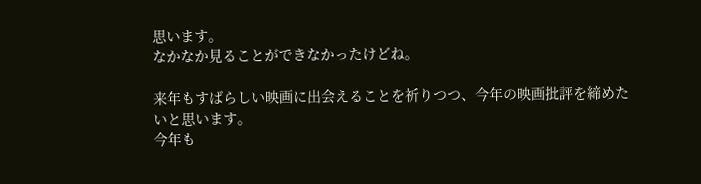思います。
なかなか見ることができなかったけどね。

来年もすばらしい映画に出会えることを祈りつつ、今年の映画批評を締めたいと思います。
今年も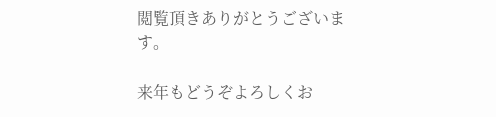閲覧頂きありがとうございます。

来年もどうぞよろしくお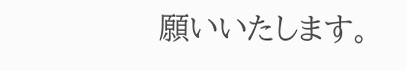願いいたします。